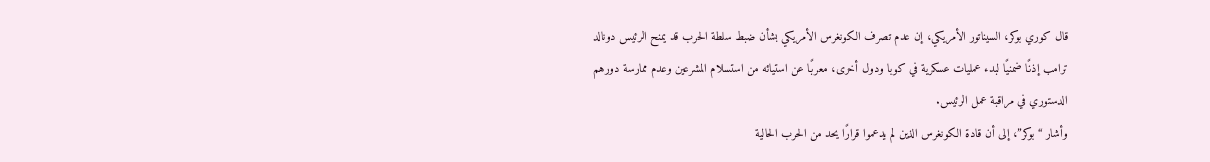قال كوري بوكر، السيناتور الأمريكي، إن عدم تصرف الكونغرس الأمريكي بشأن ضبط سلطة الحرب قد يمنح الرئيس دونالد ترامب إذنًا ضمنيًا لبدء عمليات عسكرية في كوبا ودول أخرى، معربًا عن استيائه من استسلام المشرعين وعدم ممارسة دورهم الدستوري في مراقبة عمل الرئيس.
وأشار “بوكر”، إلى أن قادة الكونغرس الذين لم يدعموا قرارًا يحد من الحرب الحالية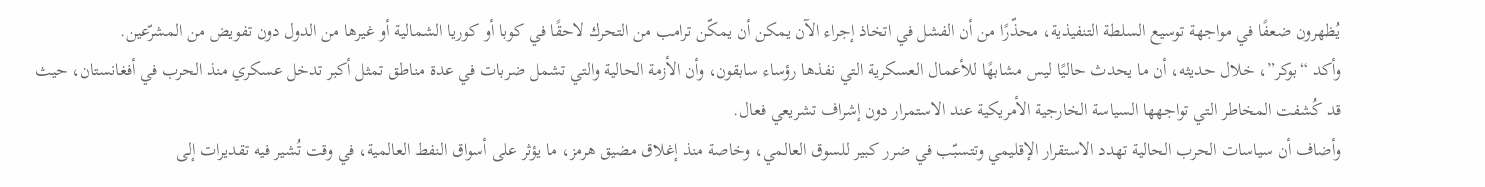يُظهرون ضعفًا في مواجهة توسيع السلطة التنفيذية، محذّرًا من أن الفشل في اتخاذ إجراء الآن يمكن أن يمكّن ترامب من التحرك لاحقًا في كوبا أو كوريا الشمالية أو غيرها من الدول دون تفويض من المشرّعين.
وأكد “بوكر”، خلال حديثه، أن ما يحدث حاليًا ليس مشابهًا للأعمال العسكرية التي نفذها رؤساء سابقون، وأن الأزمة الحالية والتي تشمل ضربات في عدة مناطق تمثل أكبر تدخل عسكري منذ الحرب في أفغانستان، حيث قد كُشفت المخاطر التي تواجهها السياسة الخارجية الأمريكية عند الاستمرار دون إشراف تشريعي فعال.
وأضاف أن سياسات الحرب الحالية تهدد الاستقرار الإقليمي وتتسبّب في ضرر كبير للسوق العالمي، وخاصة منذ إغلاق مضيق هرمز، ما يؤثر على أسواق النفط العالمية، في وقت تُشير فيه تقديرات إلى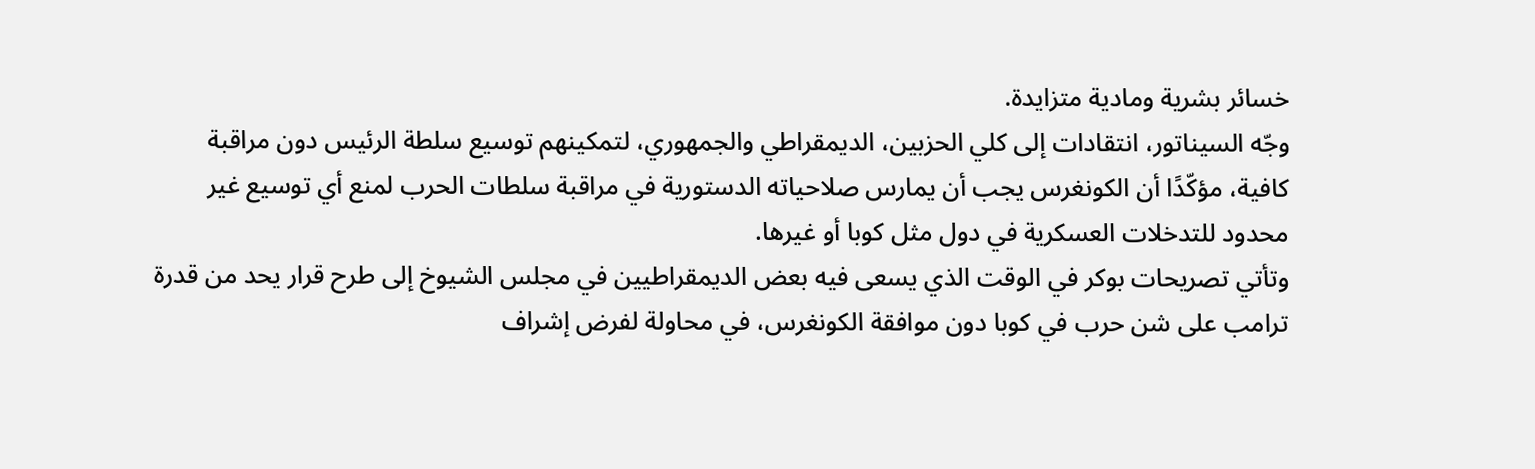خسائر بشرية ومادية متزايدة.
وجّه السيناتور، انتقادات إلى كلي الحزبين، الديمقراطي والجمهوري، لتمكينهم توسيع سلطة الرئيس دون مراقبة كافية، مؤكّدًا أن الكونغرس يجب أن يمارس صلاحياته الدستورية في مراقبة سلطات الحرب لمنع أي توسيع غير محدود للتدخلات العسكرية في دول مثل كوبا أو غيرها.
وتأتي تصريحات بوكر في الوقت الذي يسعى فيه بعض الديمقراطيين في مجلس الشيوخ إلى طرح قرار يحد من قدرة ترامب على شن حرب في كوبا دون موافقة الكونغرس، في محاولة لفرض إشراف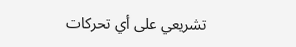تشريعي على أي تحركات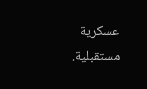عسكرية مستقبلية.